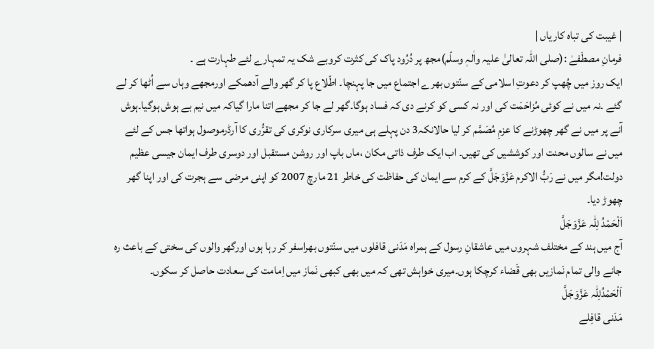| غیبت کی تباہ کاریاں |
فرمانِ مصطَفےٰ :(صلی اللہ تعالیٰ علیہ واٰلہٖ وسلّم)مجھ پر دُرُود پاک کی کثرت کروبے شک یہ تمہارے لئے طہارت ہے ۔
ایک روز میں چُھپ کر دعوتِ اسلامی کے سنّتوں بھرے اجتماع میں جا پہنچا۔ اطّلاع پا کر گھر والے آدھمکے اورمجھے وہاں سے اُٹھا کر لے گئے ۔نہ میں نے کوئی مُزاحَمَت کی اور نہ کسی کو کرنے دی کہ فساد ہوگا۔گھر لے جا کر مجھے اتنا مارا گیاکہ میں نیم بے ہوش ہوگیا۔ہوش آنے پر میں نے گھر چھوڑنے کا عزمِ مُصَمَّم کر لیا حالانکہ3 دن پہلے ہی میری سرکاری نوکری کی تقرُّری کا آرڈرموصول ہواتھا جس کے لئے میں نے سالوں محنت اور کوششیں کی تھیں۔ اب ایک طرف ذاتی مکان ،ماں باپ اور روشن مستقبل اور دوسری طرف ایمان جیسی عظیم دولت!مگر میں نے رَبُّ الاکرم عَزَّوَجَلَّ کے کرم سے ایمان کی حفاظت کی خاطر 21 مارچ 2007 کو اپنی مرضی سے ہجرت کی اور اپنا گھر چھوڑ دیا۔
اَلْحَمْدُ لِلّٰہ عَزَّوَجَلَّ
آج میں ہند کے مختلف شہروں میں عاشقانِ رسول کے ہمراہ مَدَنی قافلوں میں سنّتوں بھراسفر کر رہا ہوں اورگھر والوں کی سختی کے باعث رہ جانے والی تمام نَمازیں بھی قَضاء کرچکا ہوں۔میری خواہش تھی کہ میں بھی کبھی نَماز میں اِمامت کی سعادت حاصل کر سکوں۔
اَلْحَمْدُلِلّٰہ عَزَّوَجَلَّ
مَدَنی قافِلے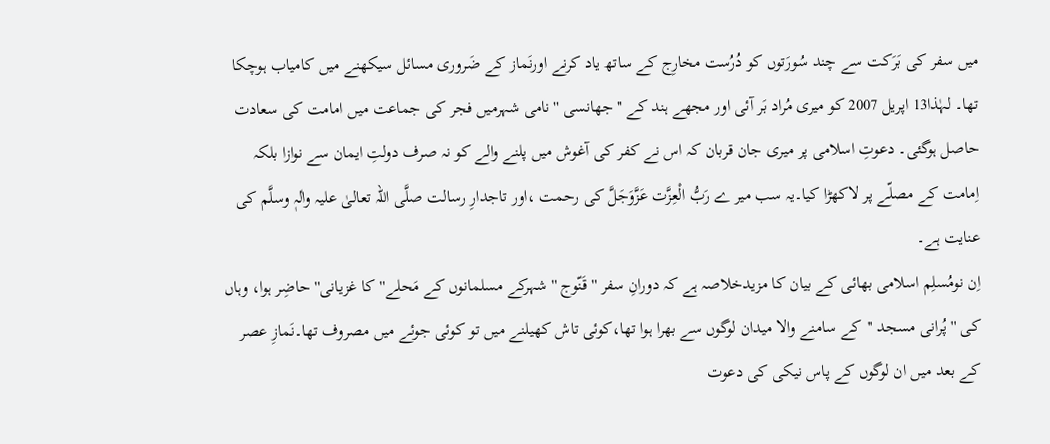میں سفر کی بَرَکت سے چند سُورَتوں کو دُرُست مخارِج کے ساتھ یاد کرنے اورنَماز کے ضَروری مسائل سیکھنے میں کامیاب ہوچکا تھا۔ لہٰذا13 اپریل 2007 کو میری مُراد بَر آئی اور مجھے ہند کے ''جھانسی ''نامی شہرمیں فجر کی جماعت میں امامت کی سعادت حاصل ہوگئی۔ دعوتِ اسلامی پر میری جان قربان کہ اس نے کفر کی آغوش میں پلنے والے کو نہ صرف دولتِ ایمان سے نوازا بلکہ اِمامت کے مصلّے پر لاکھڑا کیا۔یہ سب میر ے رَبُّ الْعِزَّت عَزَّوَجَلَّ کی رحمت ،اور تاجدارِ رسالت صلَّی اللہ تعالیٰ علیہ واٰلہٖ وسلَّم کی عنایت ہے۔
اِن نومُسلِم اسلامی بھائی کے بیان کا مزیدخلاصہ ہے کہ دورانِ سفر ''قَنّوج ''شہرکے مسلمانوں کے مَحلے''کا غزیانی'' حاضِر ہوا، وہاں کی ''پُرانی مسجد ''کے سامنے والا میدان لوگوں سے بھرا ہوا تھا،کوئی تاش کھیلنے میں تو کوئی جوئے میں مصروف تھا۔نَمازِ عصر کے بعد میں ان لوگوں کے پاس نیکی کی دعوت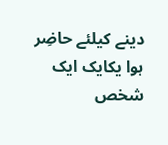دینے کیلئے حاضِر ہوا یکایک ایک شخص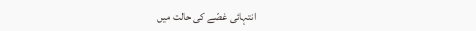انتہائی غصّے کی حالت میں